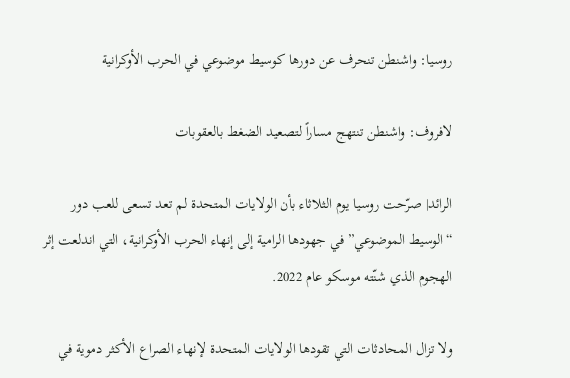روسيا: واشنطن تنحرف عن دورها كوسيط موضوعي في الحرب الأوكرانية

لافروف: واشنطن تنتهج مساراً لتصعيد الضغط بالعقوبات

الرائد| صرّحت روسيا يوم الثلاثاء بأن الولايات المتحدة لم تعد تسعى للعب دور “الوسيط الموضوعي” في جهودها الرامية إلى إنهاء الحرب الأوكرانية، التي اندلعت إثر الهجوم الذي شنّته موسكو عام 2022.

ولا تزال المحادثات التي تقودها الولايات المتحدة لإنهاء الصراع الأكثر دموية في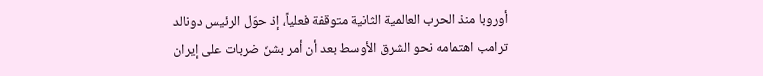أوروبا منذ الحرب العالمية الثانية متوقفة فعلياً، إذ حوّل الرئيس دونالد ترامب اهتمامه نحو الشرق الأوسط بعد أن أمر بشنّ ضربات على إيران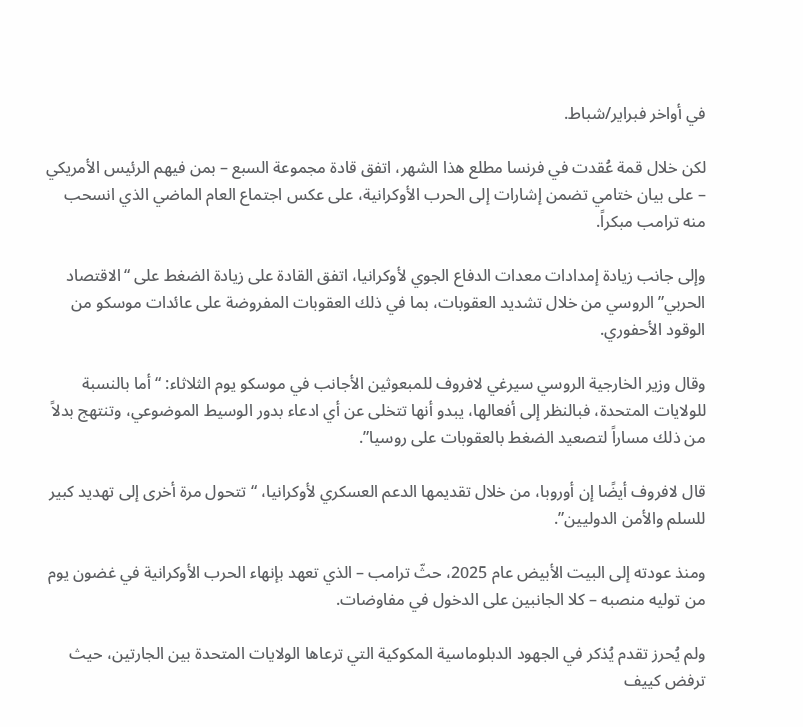في أواخر فبراير/شباط.

لكن خلال قمة عُقدت في فرنسا مطلع هذا الشهر، اتفق قادة مجموعة السبع – بمن فيهم الرئيس الأمريكي – على بيان ختامي تضمن إشارات إلى الحرب الأوكرانية، على عكس اجتماع العام الماضي الذي انسحب منه ترامب مبكراً.

وإلى جانب زيادة إمدادات معدات الدفاع الجوي لأوكرانيا، اتفق القادة على زيادة الضغط على “الاقتصاد الحربي” الروسي من خلال تشديد العقوبات، بما في ذلك العقوبات المفروضة على عائدات موسكو من الوقود الأحفوري.

وقال وزير الخارجية الروسي سيرغي لافروف للمبعوثين الأجانب في موسكو يوم الثلاثاء: “أما بالنسبة للولايات المتحدة، فبالنظر إلى أفعالها، يبدو أنها تتخلى عن أي ادعاء بدور الوسيط الموضوعي، وتنتهج بدلاً من ذلك مساراً لتصعيد الضغط بالعقوبات على روسيا”.

قال لافروف أيضًا إن أوروبا، من خلال تقديمها الدعم العسكري لأوكرانيا، “تتحول مرة أخرى إلى تهديد كبير للسلم والأمن الدوليين”.

ومنذ عودته إلى البيت الأبيض عام 2025، حثّ ترامب – الذي تعهد بإنهاء الحرب الأوكرانية في غضون يوم من توليه منصبه – كلا الجانبين على الدخول في مفاوضات.

ولم يُحرز تقدم يُذكر في الجهود الدبلوماسية المكوكية التي ترعاها الولايات المتحدة بين الجارتين، حيث ترفض كييف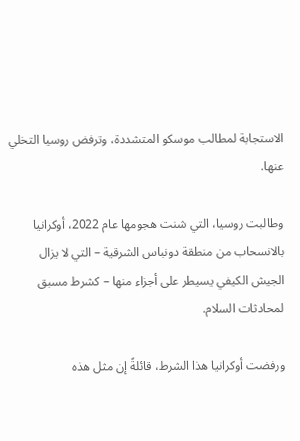الاستجابة لمطالب موسكو المتشددة، وترفض روسيا التخلي عنها.

وطالبت روسيا، التي شنت هجومها عام 2022، أوكرانيا بالانسحاب من منطقة دونباس الشرقية – التي لا يزال الجيش الكيفي يسيطر على أجزاء منها – كشرط مسبق لمحادثات السلام.

ورفضت أوكرانيا هذا الشرط، قائلةً إن مثل هذه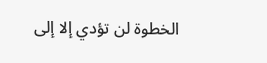الخطوة لن تؤدي إلا إلى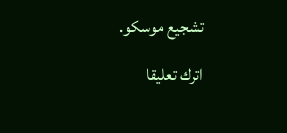تشجيع موسكو.

اترك تعليقا